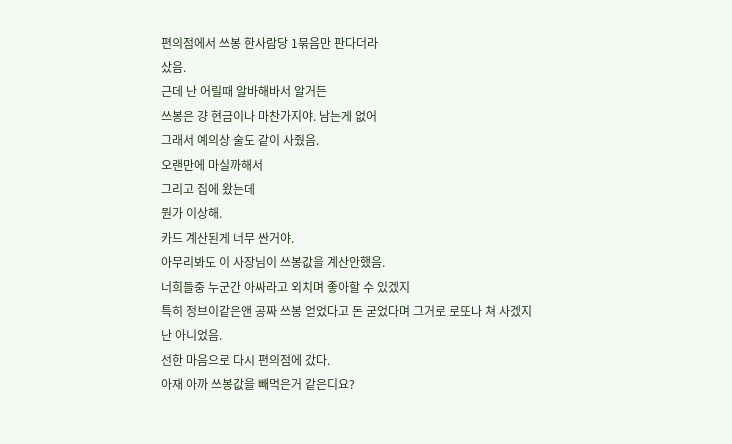편의점에서 쓰봉 한사람당 1묶음만 판다더라
샀음.
근데 난 어릴때 알바해바서 알거든
쓰봉은 걍 현금이나 마찬가지야. 남는게 없어
그래서 예의상 술도 같이 사줬음.
오랜만에 마실까해서
그리고 집에 왔는데
뭔가 이상해.
카드 계산된게 너무 싼거야.
아무리봐도 이 사장님이 쓰봉값을 계산안했음.
너희들중 누군간 아싸라고 외치며 좋아할 수 있겠지
특히 정브이같은앤 공짜 쓰봉 얻었다고 돈 굳었다며 그거로 로또나 쳐 사겠지
난 아니었음.
선한 마음으로 다시 편의점에 갔다.
아재 아까 쓰봉값을 빼먹은거 같은디요?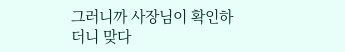그러니까 사장님이 확인하더니 맞다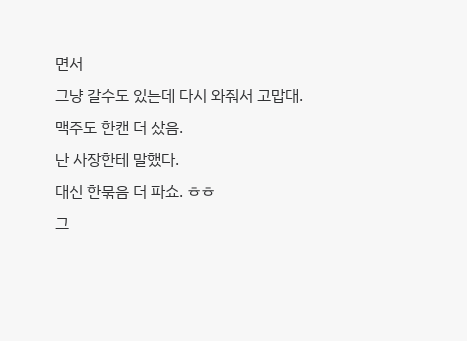면서
그냥 갈수도 있는데 다시 와줘서 고맙대.
맥주도 한캔 더 샀음.
난 사장한테 말했다.
대신 한묶음 더 파쇼. ㅎㅎ
그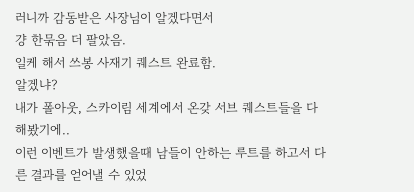러니까 감동받은 사장님이 알겠다면서
걍 한묶음 더 팔았음.
일케 해서 쓰봉 사재기 퀘스트 완료함.
알겠냐?
내가 폴아웃, 스카이림 세계에서 온갖 서브 퀘스트들을 다 해봤기에..
이런 이벤트가 발생했을때 남들이 안하는 루트를 하고서 다른 결과를 얻어낼 수 있었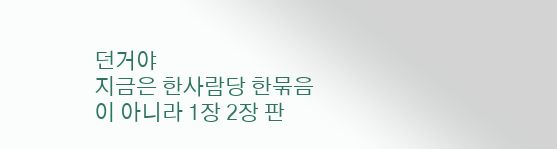던거야
지금은 한사람당 한묶음이 아니라 1장 2장 판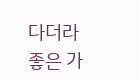다더라
좋은 가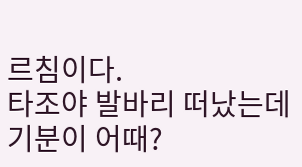르침이다.
타조야 발바리 떠났는데 기분이 어때?